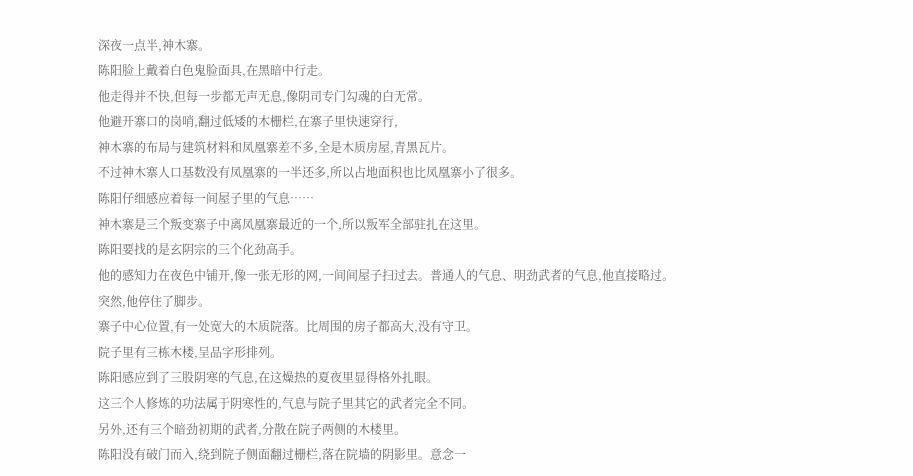深夜一点半,神木寨。
陈阳脸上戴着白色鬼脸面具,在黑暗中行走。
他走得并不快,但每一步都无声无息,像阴司专门勾魂的白无常。
他避开寨口的岗哨,翻过低矮的木栅栏,在寨子里快速穿行,
神木寨的布局与建筑材料和凤凰寨差不多,全是木质房屋,青黑瓦片。
不过神木寨人口基数没有凤凰寨的一半还多,所以占地面积也比凤凰寨小了很多。
陈阳仔细感应着每一间屋子里的气息……
神木寨是三个叛变寨子中离凤凰寨最近的一个,所以叛军全部驻扎在这里。
陈阳要找的是玄阴宗的三个化劲高手。
他的感知力在夜色中铺开,像一张无形的网,一间间屋子扫过去。普通人的气息、明劲武者的气息,他直接略过。
突然,他停住了脚步。
寨子中心位置,有一处宽大的木质院落。比周围的房子都高大,没有守卫。
院子里有三栋木楼,呈品字形排列。
陈阳感应到了三股阴寒的气息,在这燥热的夏夜里显得格外扎眼。
这三个人修炼的功法属于阴寒性的,气息与院子里其它的武者完全不同。
另外,还有三个暗劲初期的武者,分散在院子两侧的木楼里。
陈阳没有破门而入,绕到院子侧面翻过栅栏,落在院墙的阴影里。意念一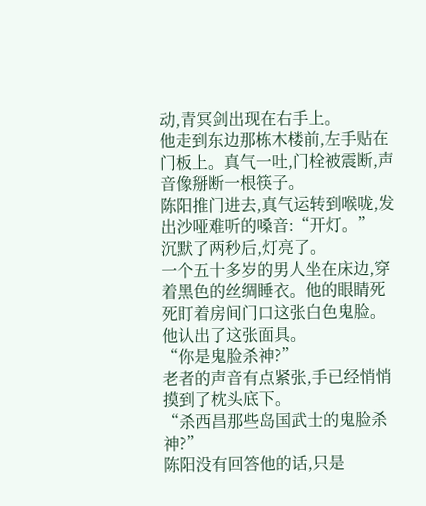动,青冥剑出现在右手上。
他走到东边那栋木楼前,左手贴在门板上。真气一吐,门栓被震断,声音像掰断一根筷子。
陈阳推门进去,真气运转到喉咙,发出沙哑难听的嗓音:“开灯。”
沉默了两秒后,灯亮了。
一个五十多岁的男人坐在床边,穿着黑色的丝绸睡衣。他的眼睛死死盯着房间门口这张白色鬼脸。
他认出了这张面具。
“你是鬼脸杀神?”
老者的声音有点紧张,手已经悄悄摸到了枕头底下。
“杀西昌那些岛国武士的鬼脸杀神?”
陈阳没有回答他的话,只是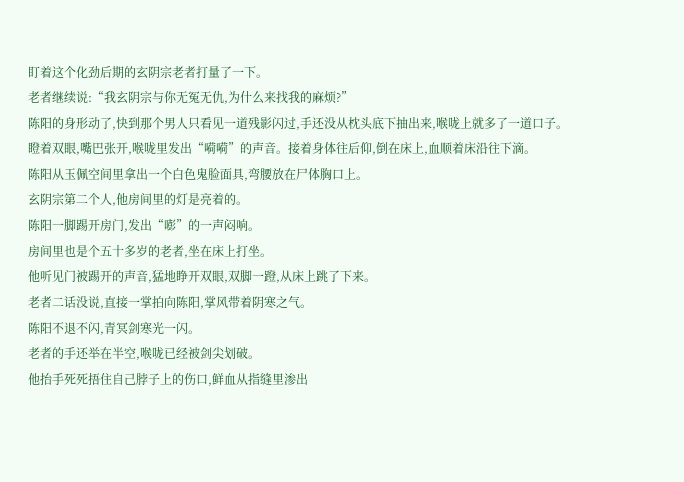盯着这个化劲后期的玄阴宗老者打量了一下。
老者继续说:“我玄阴宗与你无冤无仇,为什么来找我的麻烦?”
陈阳的身形动了,快到那个男人只看见一道残影闪过,手还没从枕头底下抽出来,喉咙上就多了一道口子。
瞪着双眼,嘴巴张开,喉咙里发出“嗬嗬”的声音。接着身体往后仰,倒在床上,血顺着床沿往下滴。
陈阳从玉佩空间里拿出一个白色鬼脸面具,弯腰放在尸体胸口上。
玄阴宗第二个人,他房间里的灯是亮着的。
陈阳一脚踢开房门,发出“嘭”的一声闷响。
房间里也是个五十多岁的老者,坐在床上打坐。
他听见门被踢开的声音,猛地睁开双眼,双脚一蹬,从床上跳了下来。
老者二话没说,直接一掌拍向陈阳,掌风带着阴寒之气。
陈阳不退不闪,青冥剑寒光一闪。
老者的手还举在半空,喉咙已经被剑尖划破。
他抬手死死捂住自己脖子上的伤口,鲜血从指缝里渗出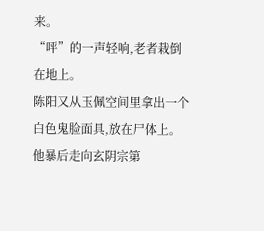来。
“呯”的一声轻响,老者栽倒在地上。
陈阳又从玉佩空间里拿出一个白色鬼脸面具,放在尸体上。
他暴后走向玄阴宗第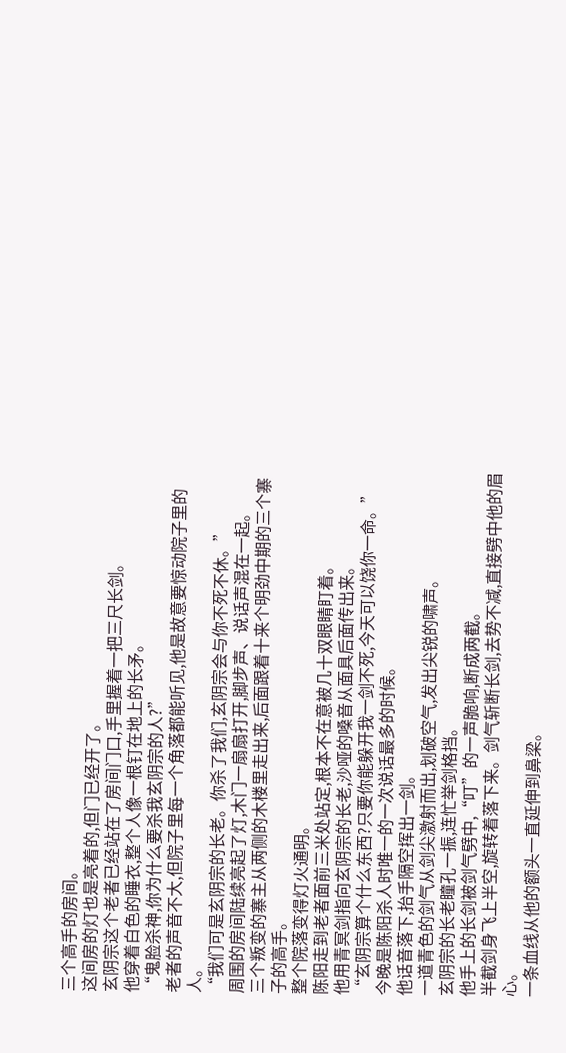三个高手的房间。
这间房的灯也是亮着的,但门已经开了。
玄阴宗这个老者已经站在了房间门口,手里握着一把三尺长剑。
他穿着白色的睡衣,整个人像一根钉在地上的长矛。
“鬼脸杀神,你为什么要杀我玄阴宗的人?”
老者的声音不大,但院子里每一个角落都能听见,他是故意要惊动院子里的人。
“我们可是玄阴宗的长老。你杀了我们,玄阴宗会与你不死不休。”
周围的房间陆续亮起了灯,木门一扇扇打开,脚步声、说话声混在一起。
三个叛变的寨主从两侧的木楼里走出来,后面跟着十来个明劲中期的三个寨子的高手。
整个院落变得灯火通明。
陈阳走到老者面前三米处站定,根本不在意被几十双眼睛盯着。
他用青冥剑指向玄阴宗的长老,沙哑的嗓音从面具后面传出来。
“玄阴宗算个什么东西?只要你能躲开我一剑不死,今天可以饶你一命。”
今晚是陈阳杀人时唯一的一次说话最多的时候。
他话音落下,抬手隔空挥出一剑。
一道青色的剑气从剑尖激射而出,划破空气,发出尖锐的啸声。
玄阴宗的长老瞳孔一振,连忙举剑格挡。
他手上的长剑被剑气劈中,“叮”的一声脆响,断成两截。
半截剑身飞上半空,旋转着落下来。剑气斩断长剑,去势不减,直接劈中他的眉心。
一条血线从他的额头一直延伸到鼻梁。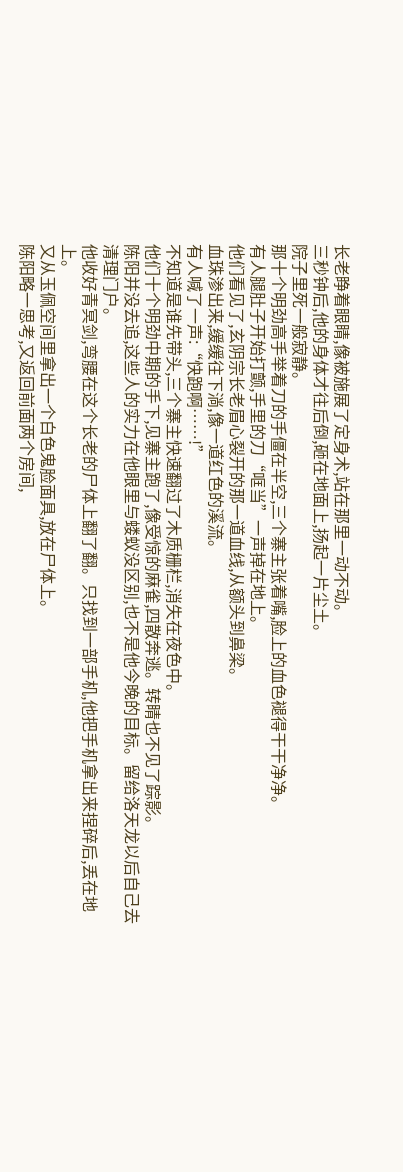长老睁着眼睛,像被施展了定身术,站在那里一动不动。
三秒钟后,他的身体才往后倒,砸在地面上,扬起一片尘土。
院子里死一般寂静。
那十个明劲高手举着刀的手僵在半空,三个寨主张着嘴,脸上的血色褪得干干净净。
有人腿肚子开始打颤,手里的刀“哐当”一声掉在地上。
他们看见了,玄阴宗长老眉心裂开的那一道血线,从额头到鼻梁。
血珠渗出来,缓缓往下淌,像一道红色的溪流。
有人喊了一声:“快跑啊……!”
不知道是谁先带头,三个寨主快速翻过了木质栅栏,消失在夜色中。
他们十个明劲中期的手下,见寨主跑了,像受惊的麻雀,四散奔逃。转睛也不见了踪影。
陈阳并没去追,这些人的实力在他眼里与蝼蚁没区别,也不是他今晚的目标。留给洛天龙以后自己去清理门户。
他收好青冥剑,弯腰在这个长老的尸体上翻了翻。只找到一部手机,他把手机拿出来捏碎后,丢在地上。
又从玉佩空间里拿出一个白色鬼脸面具,放在尸体上。
陈阳略一思考,又返回前面两个房间,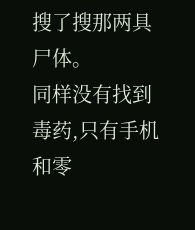搜了搜那两具尸体。
同样没有找到毒药,只有手机和零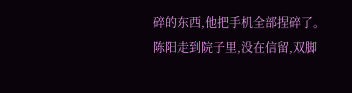碎的东西,他把手机全部捏碎了。
陈阳走到院子里,没在信留,双脚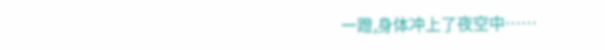一蹬,身体冲上了夜空中……